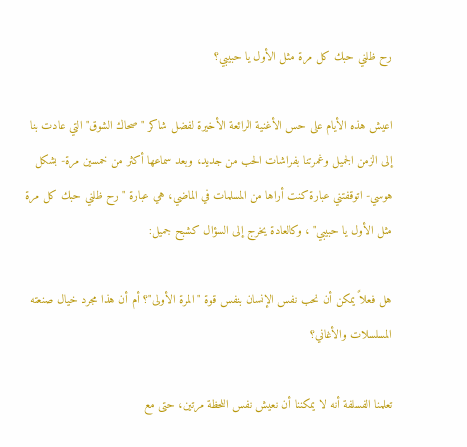رح ظلني حبك كل مرة مثل الأول يا حبيبي؟

اعيش هذه الأيام على حس الأغنية الرائعة الأخيرة لفضل شاكر " صحاك الشوق" التي عادت بنا إلى الزمن الجميل وغمرتنا بفراشات الحب من جديد، وبعد سماعها أكثر من خمسين مرة- بشكل هوسي- اتوقفتني عبارة كنت أراها من المسلمات في الماضي، هي عبارة "رح ظلني حبك كل مرة مثل الأول يا حبيبي" ، وكالعادة يخرج إلى السؤال كشبح جميل:

هل فعلاً يمكن أن نحب نفس الإنسان بنفس قوة "المرة الأولى"؟ أم أن هذا مجرد خيال صنعته المسلسلات والأغاني؟

تعلمنا الفسلفة أنه لا يمكننا أن نعيش نفس اللحظة مرتين، حتى مع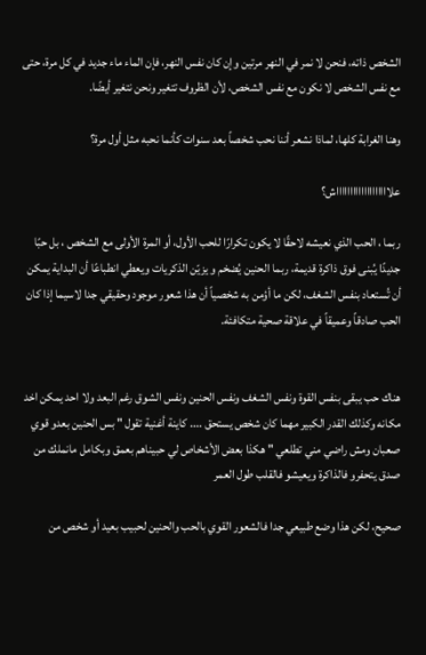الشخص ذاته، فنحن لا نمر في النهر مرتين وإن كان نفس النهر، فإن الماء ماء جديد في كل مرة، حتى مع نفس الشخص لا نكون مع نفس الشخص، لأن الظروف تتغير ونحن نتغير أيضًا.

وهنا الغرابة كلها، لماذا نشعر أننا نحب شخصاً بعد سنوات كأنما نحبه مثل أول مرة؟

علاااااااااااااااااااش؟

ربما ، الحب الذي نعيشه لاحقًا لا يكون تكرارًا للحب الأول، أو المرة الأولى مع الشخص ، بل حبًا جديدًا يُبنى فوق ذاكرة قديمة، ربما الحنين يُضخم و يزيّن الذكريات ويعطي انطباعًا أن البداية يمكن أن تُستعاد بنفس الشغف، لكن ما أؤمن به شخصياً أن هذا شعور موجود وحقيقي جدا لاسيما إذا كان الحب صادقاً وعميقاً في علاقة صحية متكافئة.


هناك حب يبقى بنفس القوة ونفس الشغف ونفس الحنين ونفس الشوق رغم البعد ولا احد يمكن اخد مكانه وكذلك القدر الكبير مهما كان شخص يستحق .... كاينة أغنية تقول " بس الحنين بعدو قوي صعبان ومش راضي مني تطلعي " هكذا بعض الأشخاص لي حبيناهم بعمق وبكامل مانملك من صدق يتحفرو فالذاكرة ويعيشو فالقلب طول العمر

صحيح، لكن هذا وضع طبيعي جدا فالشعور القوي بالحب والحنين لحبيب بعيد أو شخص من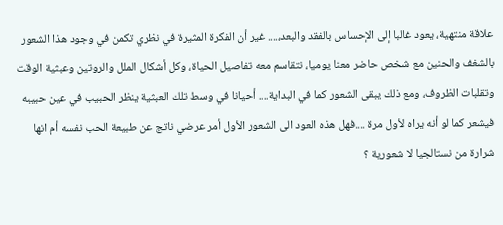علاقة منتهية، يعود غالبا إلى الإحساس بالفقد والبعد،.... غير أن الفكرة المثيرة في نظري تكمن في وجود هذا الشعور بالشغف والحنين مع شخص حاضر معنا يوميا، نتقاسم معه تفاصيل الحياة، وكل أشكال الملل والروتين وعبثية الوقت وتقلبات الظروف، ومع ذلك يبقى الشعور كما في البداية.... أحيانا في وسط تلك العبثية ينظر الحبيب في عين حبيبه فيشعر كما لو أنه يراه لأول مرة ....فهل هذه العود الى الشعور الأول أمر عرضي ناتج عن طبيعة الحب نفسه أم انها شرارة من نستالجيا لا شعورية ؟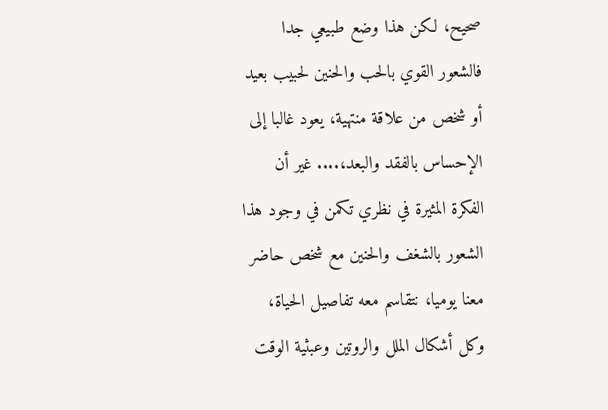صحيح، لكن هذا وضع طبيعي جدا فالشعور القوي بالحب والحنين لحبيب بعيد أو شخص من علاقة منتهية، يعود غالبا إلى الإحساس بالفقد والبعد،.... غير أن الفكرة المثيرة في نظري تكمن في وجود هذا الشعور بالشغف والحنين مع شخص حاضر معنا يوميا، نتقاسم معه تفاصيل الحياة، وكل أشكال الملل والروتين وعبثية الوقت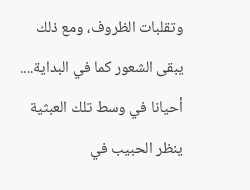وتقلبات الظروف، ومع ذلك يبقى الشعور كما في البداية.... أحيانا في وسط تلك العبثية ينظر الحبيب في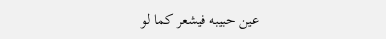عين حبيبه فيشعر كما لو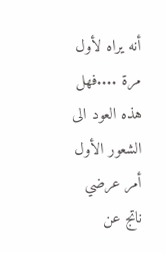أنه يراه لأول مرة ....فهل هذه العود الى الشعور الأول أمر عرضي ناتج عن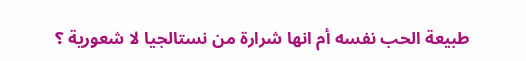طبيعة الحب نفسه أم انها شرارة من نستالجيا لا شعورية ؟